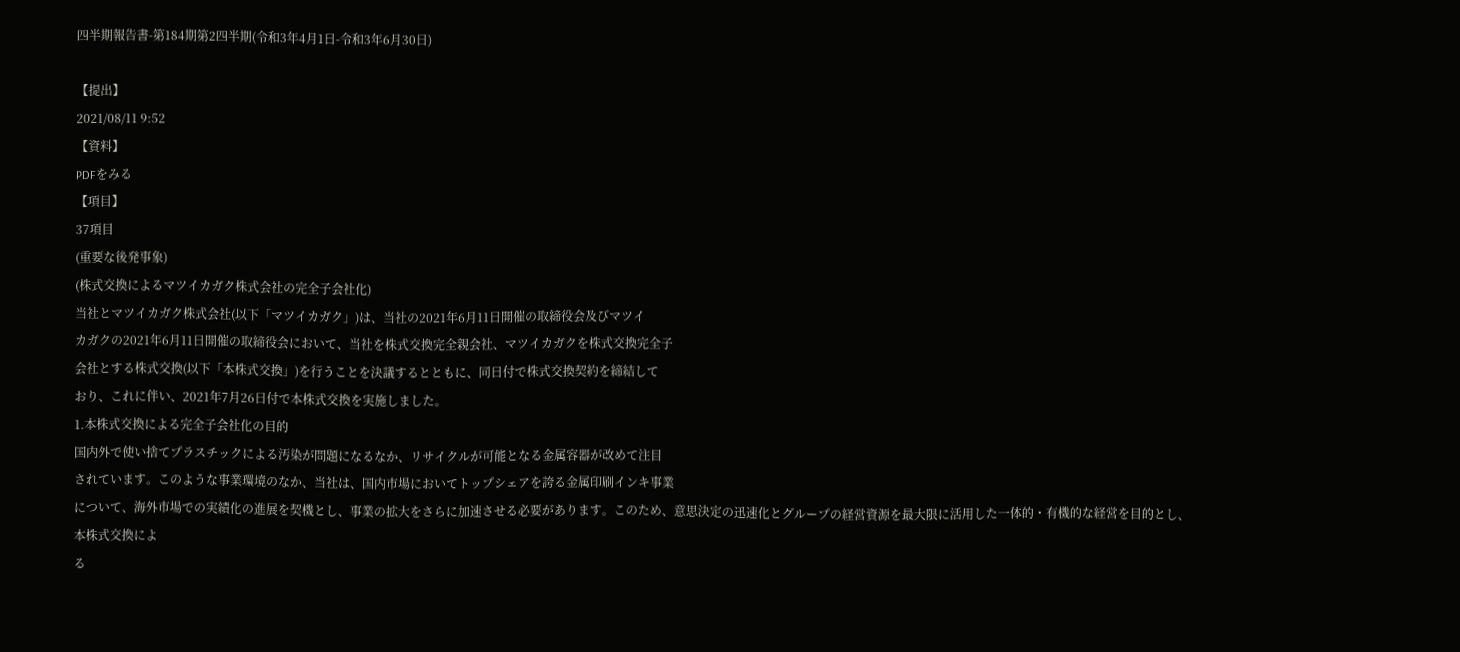四半期報告書-第184期第2四半期(令和3年4月1日-令和3年6月30日)

【提出】
2021/08/11 9:52
【資料】
PDFをみる
【項目】
37項目
(重要な後発事象)
(株式交換によるマツイカガク株式会社の完全子会社化)
当社とマツイカガク株式会社(以下「マツイカガク」)は、当社の2021年6月11日開催の取締役会及びマツイ
カガクの2021年6月11日開催の取締役会において、当社を株式交換完全親会社、マツイカガクを株式交換完全子
会社とする株式交換(以下「本株式交換」)を行うことを決議するとともに、同日付で株式交換契約を締結して
おり、これに伴い、2021年7月26日付で本株式交換を実施しました。
1.本株式交換による完全子会社化の目的
国内外で使い捨てプラスチックによる汚染が問題になるなか、リサイクルが可能となる金属容器が改めて注目
されています。このような事業環境のなか、当社は、国内市場においてトップシェアを誇る金属印刷インキ事業
について、海外市場での実績化の進展を契機とし、事業の拡大をさらに加速させる必要があります。このため、意思決定の迅速化とグループの経営資源を最大限に活用した一体的・有機的な経営を目的とし、本株式交換によ
る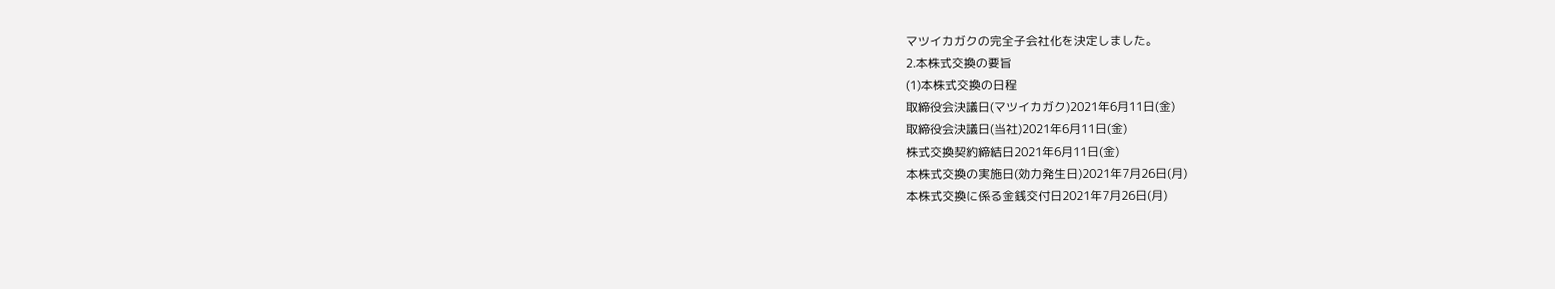マツイカガクの完全子会社化を決定しました。
2.本株式交換の要旨
(1)本株式交換の日程
取締役会決議日(マツイカガク)2021年6月11日(金)
取締役会決議日(当社)2021年6月11日(金)
株式交換契約締結日2021年6月11日(金)
本株式交換の実施日(効力発生日)2021年7月26日(月)
本株式交換に係る金銭交付日2021年7月26日(月)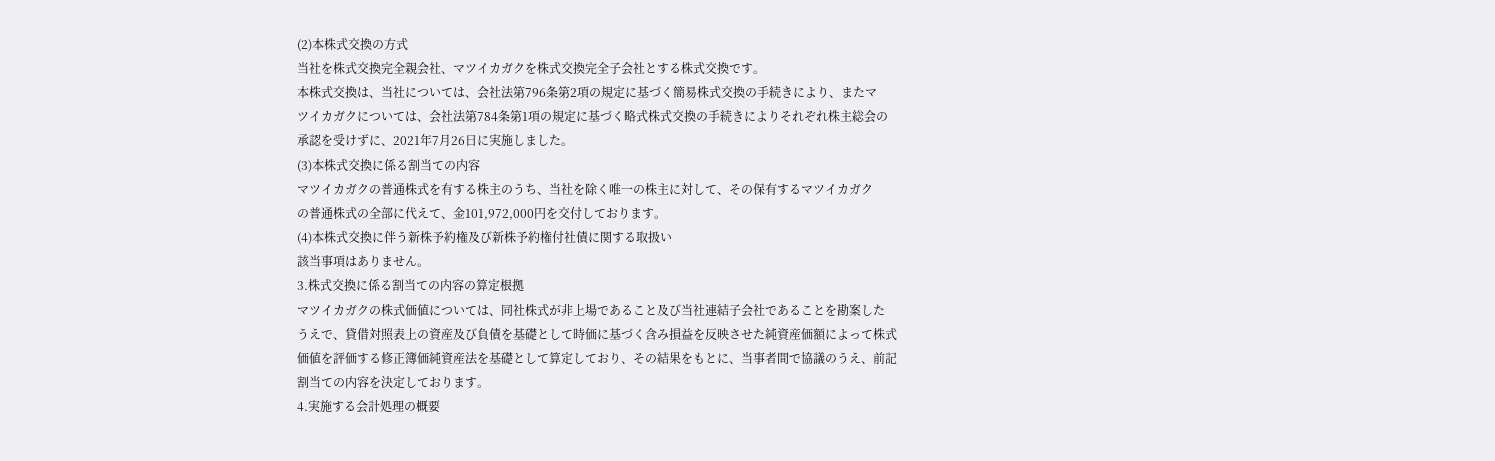(2)本株式交換の方式
当社を株式交換完全親会社、マツイカガクを株式交換完全子会社とする株式交換です。
本株式交換は、当社については、会社法第796条第2項の規定に基づく簡易株式交換の手続きにより、またマ
ツイカガクについては、会社法第784条第1項の規定に基づく略式株式交換の手続きによりそれぞれ株主総会の
承認を受けずに、2021年7月26日に実施しました。
(3)本株式交換に係る割当ての内容
マツイカガクの普通株式を有する株主のうち、当社を除く唯一の株主に対して、その保有するマツイカガク
の普通株式の全部に代えて、金101,972,000円を交付しております。
(4)本株式交換に伴う新株予約権及び新株予約権付社債に関する取扱い
該当事項はありません。
3.株式交換に係る割当ての内容の算定根拠
マツイカガクの株式価値については、同社株式が非上場であること及び当社連結子会社であることを勘案した
うえで、貸借対照表上の資産及び負債を基礎として時価に基づく含み損益を反映させた純資産価額によって株式
価値を評価する修正簿価純資産法を基礎として算定しており、その結果をもとに、当事者間で協議のうえ、前記
割当ての内容を決定しております。
4.実施する会計処理の概要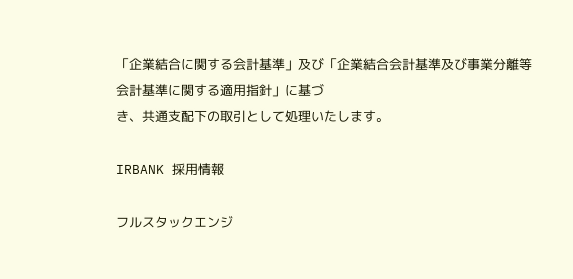「企業結合に関する会計基準」及び「企業結合会計基準及び事業分離等会計基準に関する適用指針」に基づ
き、共通支配下の取引として処理いたします。

IRBANK 採用情報

フルスタックエンジ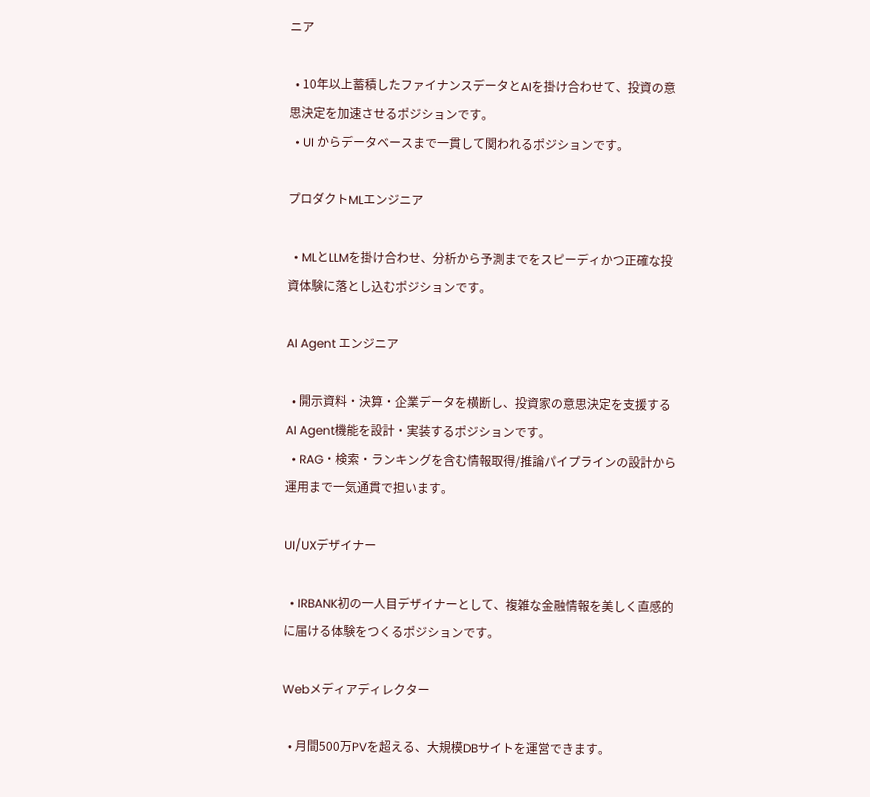ニア

  • 10年以上蓄積したファイナンスデータとAIを掛け合わせて、投資の意思決定を加速させるポジションです。
  • UI からデータベースまで一貫して関われるポジションです。

プロダクトMLエンジニア

  • MLとLLMを掛け合わせ、分析から予測までをスピーディかつ正確な投資体験に落とし込むポジションです。

AI Agent エンジニア

  • 開示資料・決算・企業データを横断し、投資家の意思決定を支援するAI Agent機能を設計・実装するポジションです。
  • RAG・検索・ランキングを含む情報取得/推論パイプラインの設計から運用まで一気通貫で担います。

UI/UXデザイナー

  • IRBANK初の一人目デザイナーとして、複雑な金融情報を美しく直感的に届ける体験をつくるポジションです。

Webメディアディレクター

  • 月間500万PVを超える、大規模DBサイトを運営できます。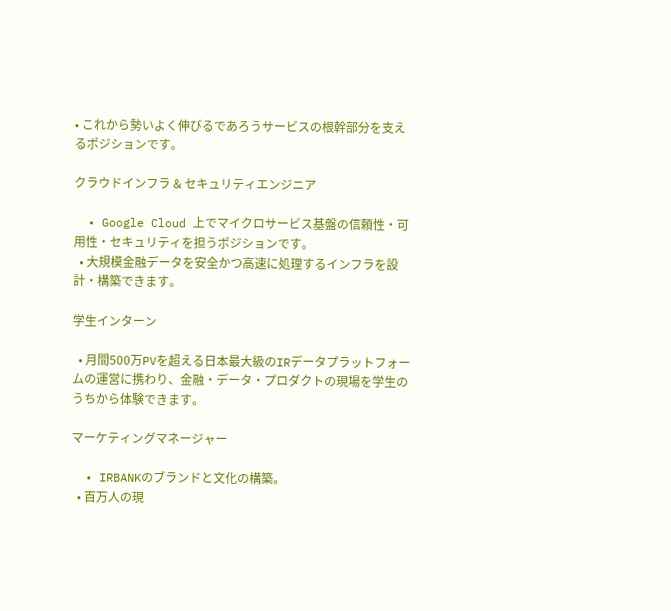• これから勢いよく伸びるであろうサービスの根幹部分を支えるポジションです。

クラウドインフラ & セキュリティエンジニア

  • Google Cloud 上でマイクロサービス基盤の信頼性・可用性・セキュリティを担うポジションです。
  • 大規模金融データを安全かつ高速に処理するインフラを設計・構築できます。

学生インターン

  • 月間500万PVを超える日本最大級のIRデータプラットフォームの運営に携わり、金融・データ・プロダクトの現場を学生のうちから体験できます。

マーケティングマネージャー

  • IRBANKのブランドと文化の構築。
  • 百万人の現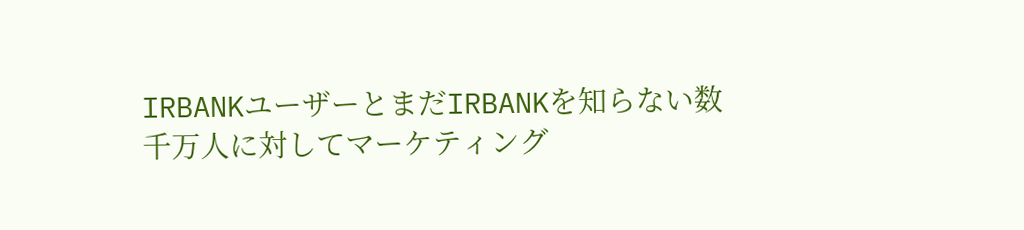IRBANKユーザーとまだIRBANKを知らない数千万人に対してマーケティング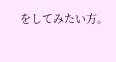をしてみたい方。